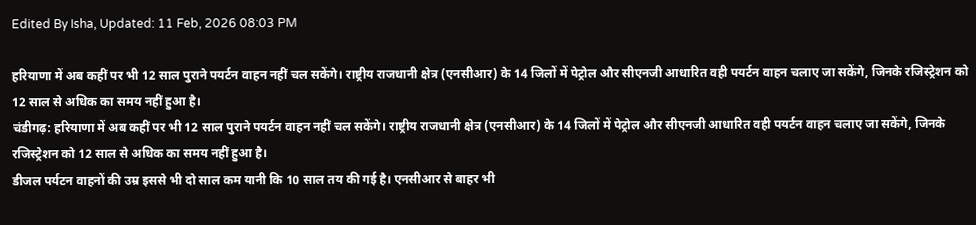Edited By Isha, Updated: 11 Feb, 2026 08:03 PM

हरियाणा में अब कहीं पर भी 12 साल पुराने पयर्टन वाहन नहीं चल सकेंगे। राष्ट्रीय राजधानी क्षेत्र (एनसीआर) के 14 जिलों में पेट्रोल और सीएनजी आधारित वही पयर्टन वाहन चलाए जा सकेंगे, जिनके रजिस्ट्रेशन को 12 साल से अधिक का समय नहीं हुआ है।
चंडीगढ़: हरियाणा में अब कहीं पर भी 12 साल पुराने पयर्टन वाहन नहीं चल सकेंगे। राष्ट्रीय राजधानी क्षेत्र (एनसीआर) के 14 जिलों में पेट्रोल और सीएनजी आधारित वही पयर्टन वाहन चलाए जा सकेंगे, जिनके रजिस्ट्रेशन को 12 साल से अधिक का समय नहीं हुआ है।
डीजल पर्यटन वाहनों की उम्र इससे भी दो साल कम यानी कि 10 साल तय की गई है। एनसीआर से बाहर भी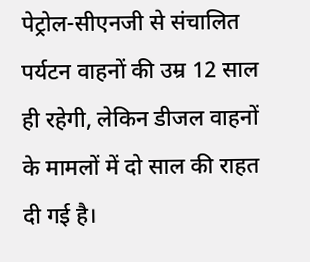पेट्रोल-सीएनजी से संचालित पर्यटन वाहनों की उम्र 12 साल ही रहेगी, लेकिन डीजल वाहनों के मामलों में दो साल की राहत दी गई है।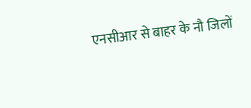एनसीआर से बाहर के नौ जिलों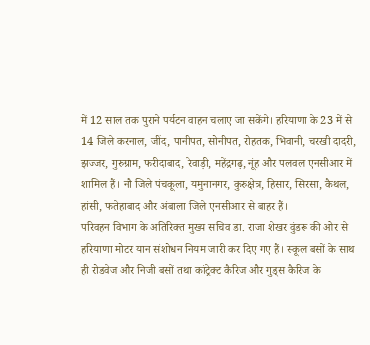में 12 साल तक पुराने पर्यटन वाहन चलाए जा सकेंगे। हरियाणा के 23 में से 14 जिले करनाल, जींद, पानीपत, सोनीपत, रोहतक, भिवानी, चरखी दादरी, झज्जर, गुरुग्राम, फरीदाबाद, रेवाड़ी, महेंद्रगढ़, नूंह और पलवल एनसीआर में शामिल हैं। नौ जिले पंचकूला, यमुनानगर, कुरुक्षेत्र, हिसार, सिरसा, कैथल, हांसी, फतेहाबाद और अंबाला जिले एनसीआर से बाहर हैं।
परिवहन विभाग के अतिरिक्त मुख्य सचिव डा. राजा शेखर वुंडरू की ओर से हरियाणा मोटर यान संशोधन नियम जारी कर दिए गए हैं। स्कूल बसों के साथ ही रोडवेज और निजी बसों तथा कांट्रेक्ट कैरिज और गुड्स कैरिज के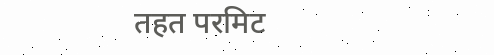तहत परमिट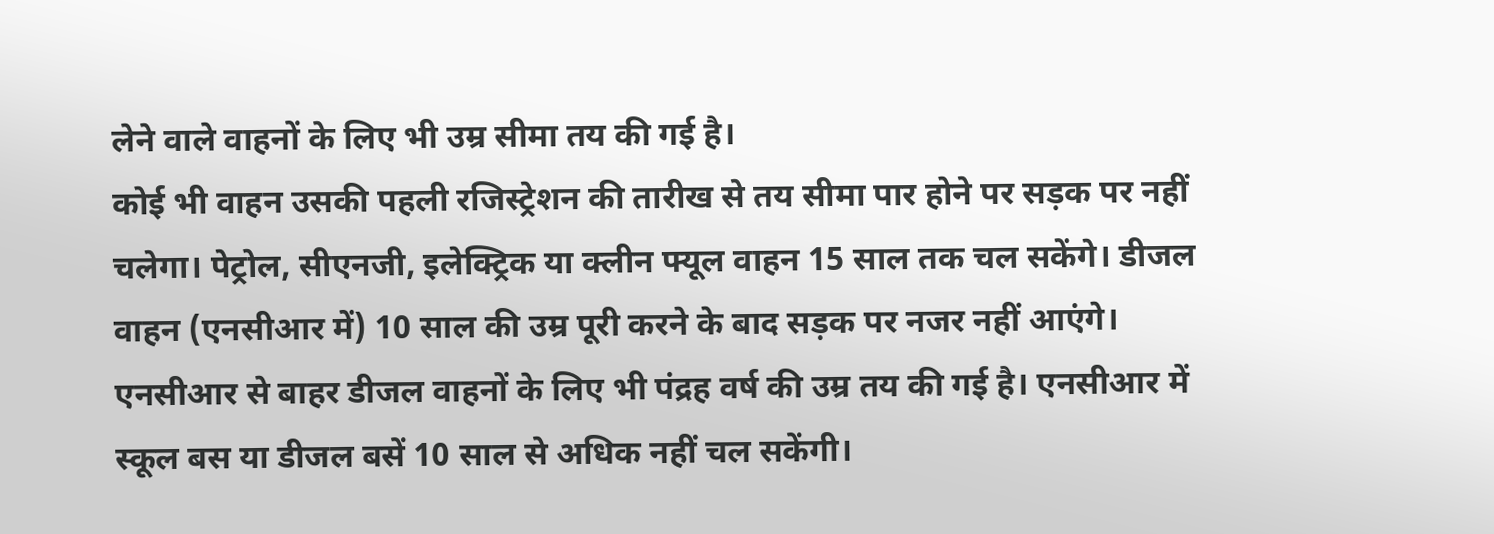लेने वाले वाहनों के लिए भी उम्र सीमा तय की गई है।
कोई भी वाहन उसकी पहली रजिस्ट्रेशन की तारीख से तय सीमा पार होने पर सड़क पर नहीं चलेगा। पेट्रोल, सीएनजी, इलेक्ट्रिक या क्लीन फ्यूल वाहन 15 साल तक चल सकेंगे। डीजल वाहन (एनसीआर में) 10 साल की उम्र पूरी करने के बाद सड़क पर नजर नहीं आएंगे। एनसीआर से बाहर डीजल वाहनों के लिए भी पंद्रह वर्ष की उम्र तय की गई है। एनसीआर में स्कूल बस या डीजल बसें 10 साल से अधिक नहीं चल सकेंगी।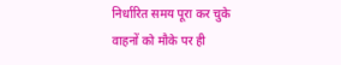निर्धारित समय पूरा कर चुके वाहनों को मौके पर ही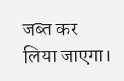जब्त कर लिया जाएगा।